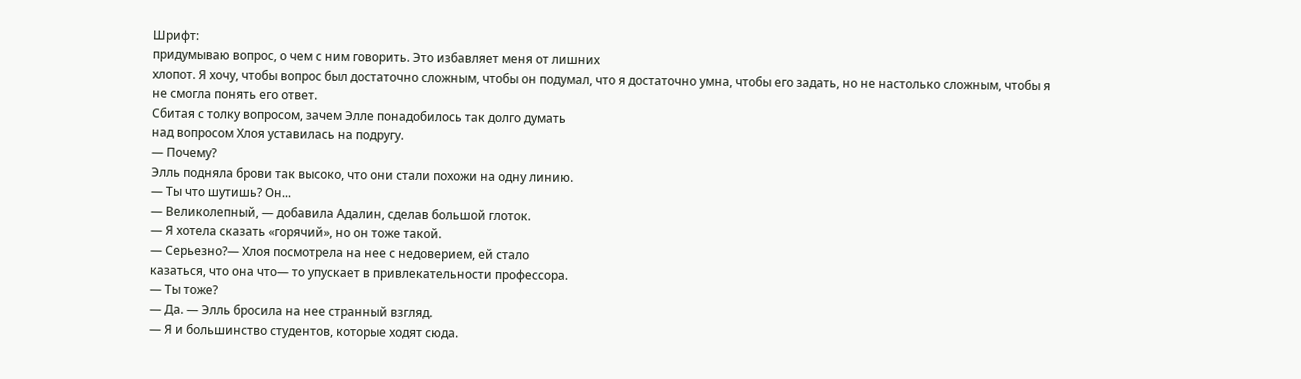Шрифт:
придумываю вопрос, о чем с ним говорить. Это избавляет меня от лишних
хлопот. Я хочу, чтобы вопрос был достаточно сложным, чтобы он подумал, что я достаточно умна, чтобы его задать, но не настолько сложным, чтобы я
не смогла понять его ответ.
Сбитая с толку вопросом, зачем Элле понадобилось так долго думать
над вопросом Хлоя уставилась на подругу.
— Почему?
Элль подняла брови так высоко, что они стали похожи на одну линию.
— Ты что шутишь? Он...
— Великолепный, — добавила Адалин, сделав большой глоток.
— Я хотела сказать «горячий», но он тоже такой.
— Серьезно?— Хлоя посмотрела на нее с недоверием, ей стало
казаться, что она что— то упускает в привлекательности профессора.
— Ты тоже?
— Да. — Элль бросила на нее странный взгляд.
— Я и большинство студентов, которые ходят сюда.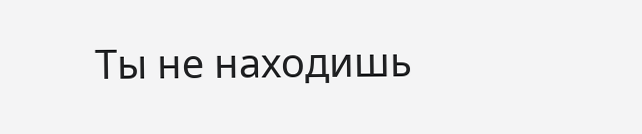Ты не находишь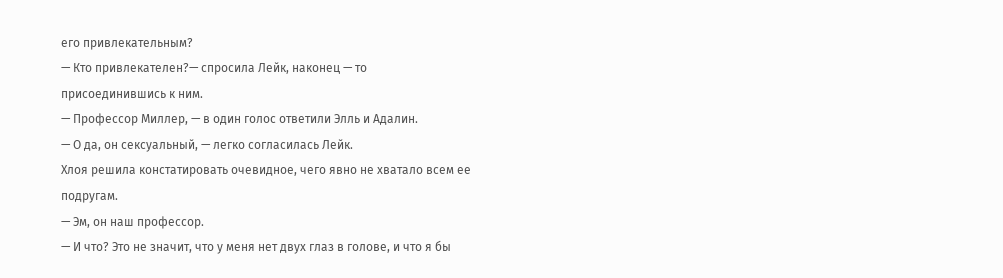его привлекательным?
— Кто привлекателен?— спросила Лейк, наконец — то
присоединившись к ним.
— Профессор Миллер, — в один голос ответили Элль и Адалин.
— О да, он сексуальный, — легко согласилась Лейк.
Хлоя решила констатировать очевидное, чего явно не хватало всем ее
подругам.
— Эм, он наш профессор.
— И что? Это не значит, что у меня нет двух глаз в голове, и что я бы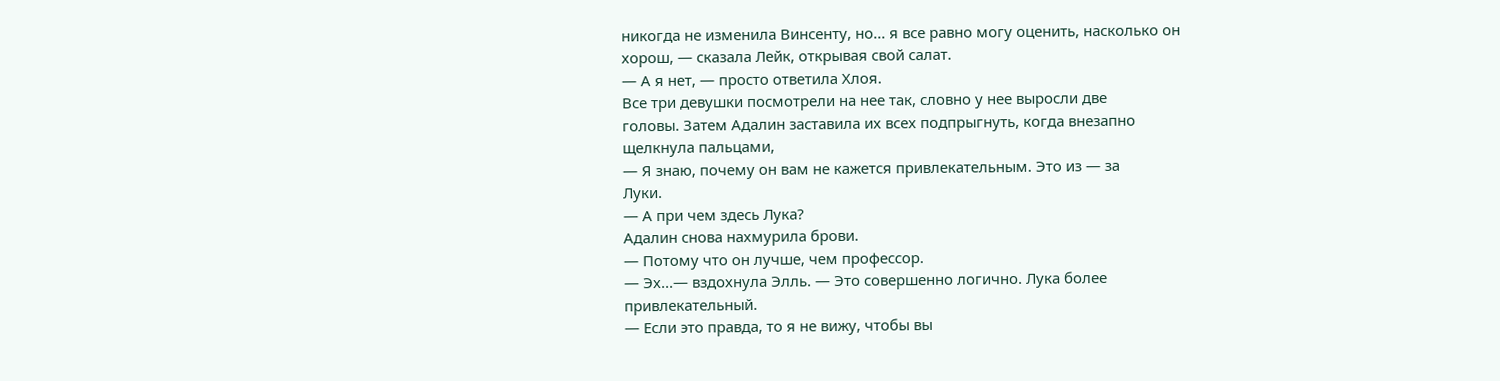никогда не изменила Винсенту, но... я все равно могу оценить, насколько он
хорош, — сказала Лейк, открывая свой салат.
— А я нет, — просто ответила Хлоя.
Все три девушки посмотрели на нее так, словно у нее выросли две
головы. Затем Адалин заставила их всех подпрыгнуть, когда внезапно
щелкнула пальцами,
— Я знаю, почему он вам не кажется привлекательным. Это из — за
Луки.
— А при чем здесь Лука?
Адалин снова нахмурила брови.
— Потому что он лучше, чем профессор.
— Эх...— вздохнула Элль. — Это совершенно логично. Лука более
привлекательный.
— Если это правда, то я не вижу, чтобы вы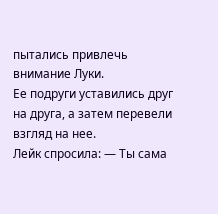пытались привлечь
внимание Луки.
Ее подруги уставились друг на друга, а затем перевели взгляд на нее.
Лейк спросила: — Ты сама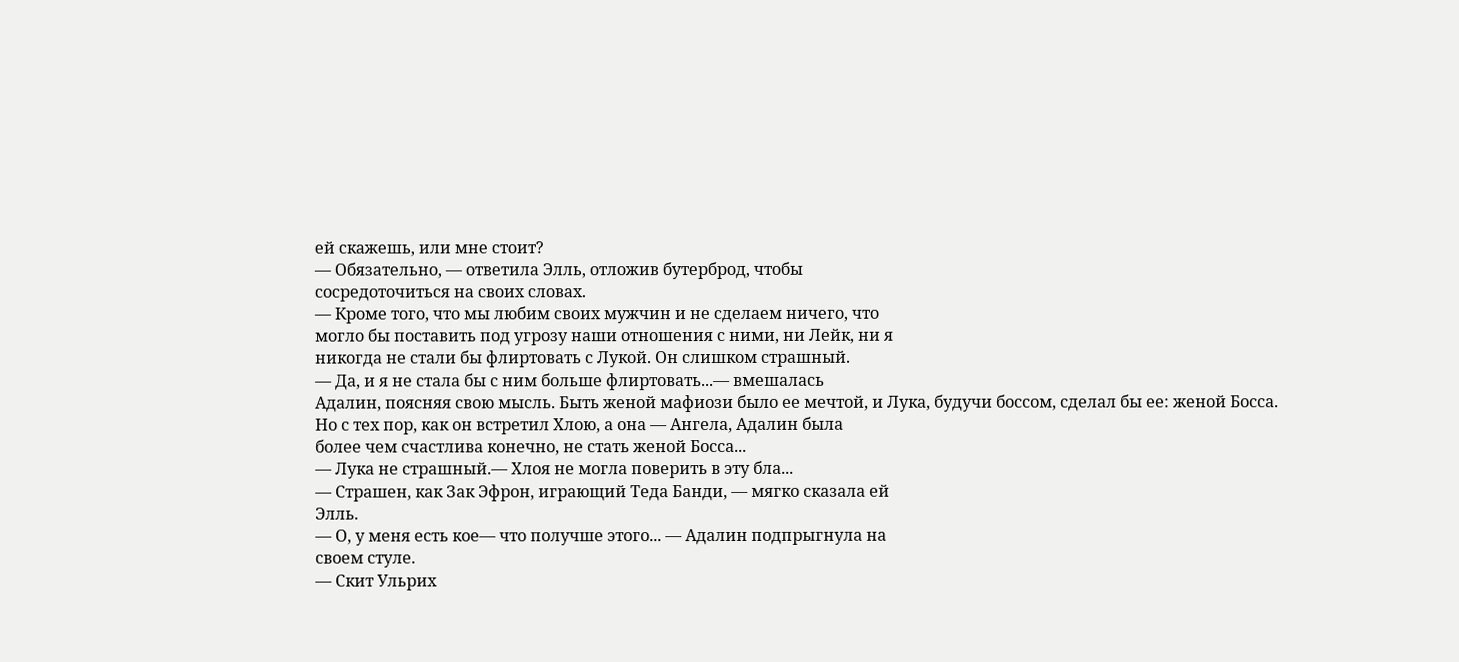ей скажешь, или мне стоит?
— Обязательно, — ответила Элль, отложив бутерброд, чтобы
сосредоточиться на своих словах.
— Кроме того, что мы любим своих мужчин и не сделаем ничего, что
могло бы поставить под угрозу наши отношения с ними, ни Лейк, ни я
никогда не стали бы флиртовать с Лукой. Он слишком страшный.
— Да, и я не стала бы с ним больше флиртовать...— вмешалась
Адалин, поясняя свою мысль. Быть женой мафиози было ее мечтой, и Лука, будучи боссом, сделал бы ее: женой Босса.
Но с тех пор, как он встретил Хлою, а она — Ангела, Адалин была
более чем счастлива конечно, не стать женой Босса...
— Лука не страшный.— Хлоя не могла поверить в эту бла...
— Страшен, как Зак Эфрон, играющий Теда Банди, — мягко сказала ей
Элль.
— О, у меня есть кое— что получше этого... — Адалин подпрыгнула на
своем стуле.
— Скит Ульрих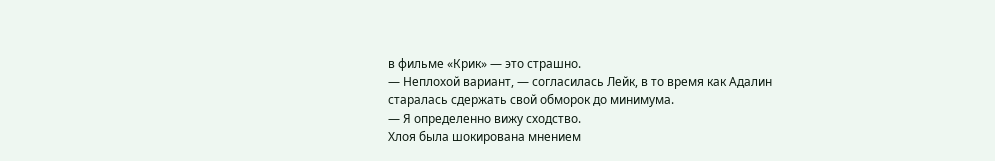в фильме «Крик» — это страшно.
— Неплохой вариант, — согласилась Лейк, в то время как Адалин
старалась сдержать свой обморок до минимума.
— Я определенно вижу сходство.
Хлоя была шокирована мнением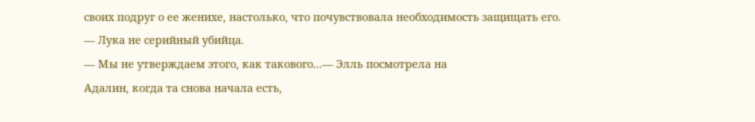своих подруг о ее женихе, настолько, что почувствовала необходимость защищать его.
— Лука не серийный убийца.
— Мы не утверждаем этого, как такового...— Элль посмотрела на
Адалин, когда та снова начала есть,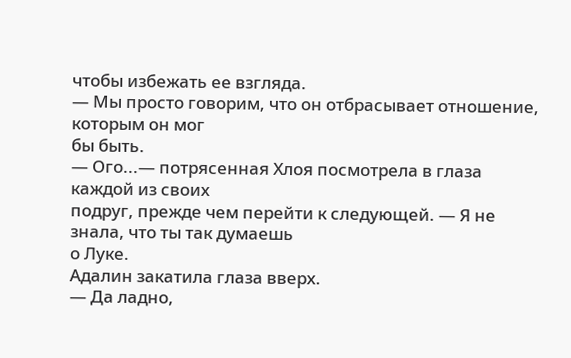чтобы избежать ее взгляда.
— Мы просто говорим, что он отбрасывает отношение, которым он мог
бы быть.
— Ого...— потрясенная Хлоя посмотрела в глаза каждой из своих
подруг, прежде чем перейти к следующей. — Я не знала, что ты так думаешь
о Луке.
Адалин закатила глаза вверх.
— Да ладно,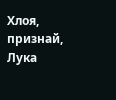Хлоя, признай, Лука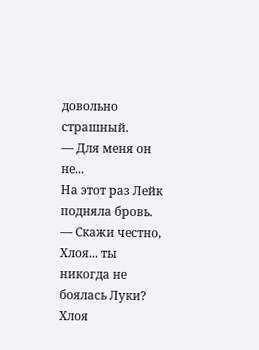довольно страшный.
— Для меня он не...
На этот раз Лейк подняла бровь.
— Скажи честно, Хлоя... ты никогда не боялась Луки?
Хлоя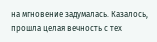на мгновение задумалась. Казалось, прошла целая вечность с тех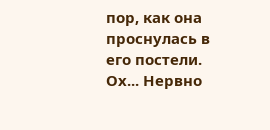пор, как она проснулась в его постели.
Ох... Нервно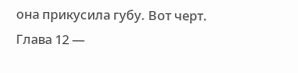она прикусила губу. Вот черт.
Глава 12 —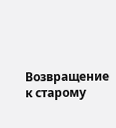Возвращение к старому